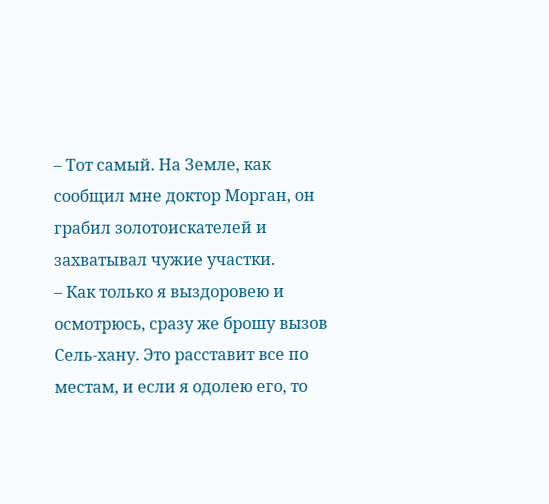– Тот самый. На Земле, как сообщил мне доктор Морган, он грабил золотоискателей и захватывал чужие участки.
– Как только я выздоровею и осмотрюсь, сразу же брошу вызов Сель-хану. Это расставит все по местам, и если я одолею его, то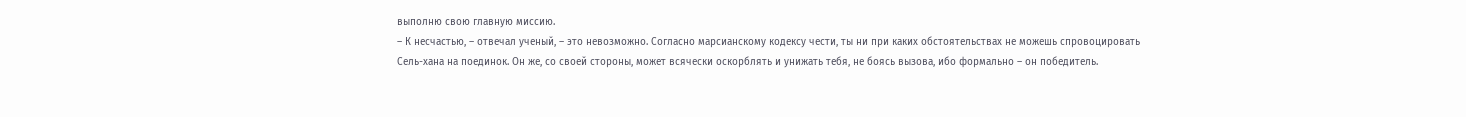выполню свою главную миссию.
– К несчастью, – отвечал ученый, – это невозможно. Согласно марсианскому кодексу чести, ты ни при каких обстоятельствах не можешь спровоцировать Сель-хана на поединок. Он же, со своей стороны, может всячески оскорблять и унижать тебя, не боясь вызова, ибо формально – он победитель.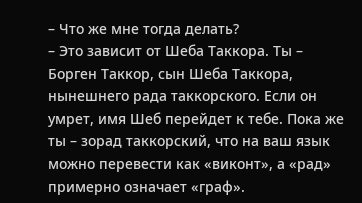– Что же мне тогда делать?
– Это зависит от Шеба Таккора. Ты – Борген Таккор, сын Шеба Таккора, нынешнего рада таккорского. Если он умрет, имя Шеб перейдет к тебе. Пока же ты – зорад таккорский, что на ваш язык можно перевести как «виконт», а «рад» примерно означает «граф».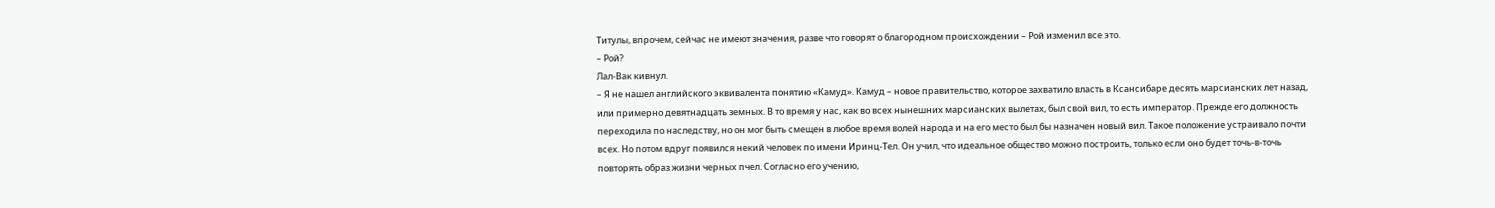Титулы, впрочем, сейчас не имеют значения, разве что говорят о благородном происхождении – Рой изменил все это.
– Рой?
Лал-Вак кивнул.
– Я не нашел английского эквивалента понятию «Камуд». Камуд – новое правительство, которое захватило власть в Ксансибаре десять марсианских лет назад, или примерно девятнадцать земных. В то время у нас, как во всех нынешних марсианских вылетах, был свой вил, то есть император. Прежде его должность переходила по наследству, но он мог быть смещен в любое время волей народа и на его место был бы назначен новый вил. Такое положение устраивало почти всех. Но потом вдруг появился некий человек по имени Иринц-Тел. Он учил, что идеальное общество можно построить, только если оно будет точь-в-точь повторять образ жизни черных пчел. Согласно его учению,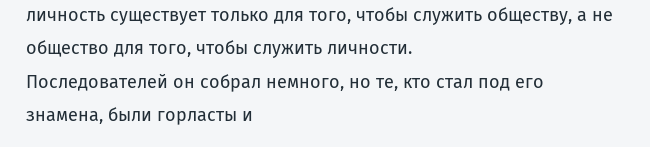личность существует только для того, чтобы служить обществу, а не общество для того, чтобы служить личности.
Последователей он собрал немного, но те, кто стал под его знамена, были горласты и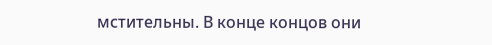мстительны. В конце концов они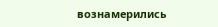вознамерились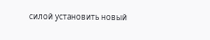силой установить новый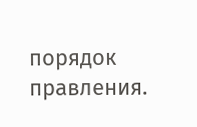порядок правления.